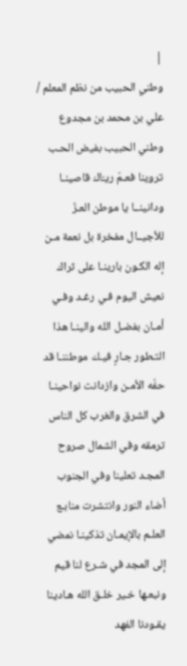|
وطني الحبيب من نظم المعلم / علي بن محمد بن مجدوع
وطني الحبيب بفيض الحـب تروينا فعـمّ ريـّاك قاصينـا ودانينــا يا موطن العـزّ للأجيــال مفخرة بل نعمة مـن إله الكـون بارينـا على ثراك نعيش اليوم فـي رغـد وفـي أمـان بفضـل الله والينـا هذا التـطور جـارٍ فيـك موطننـا قد حفّه الأمـن وازدانت نواحينـا في الشرق والغرب كل الناس ترمقه وفي الشمال صروح المجـد تعلينا وفي الجنوب أضاء النور وانتشرت منابـع العلـم بالإيمـان تذكينـا نمضي إلى المجد في شـرع لنا قيم ونبعـها خـير خلـق الله هـادينا يقـودنا الفهد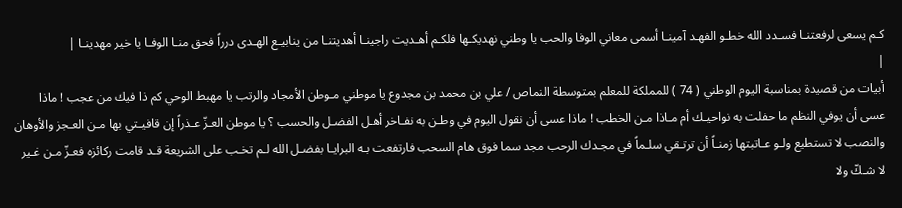كـم يسعى لرفعتنـا فسـدد الله خطـو الفهـد آمينـا أسمى معاني الوفا والحب يا وطني نهديكـها فلكـم أهـديت راجينـا أهديتنـا من ينابيـع الهـدى درراً فحق منـا الوفـا يا خير مهدينـا |
|
أبيات من قصيدة بمناسبة اليوم الوطني ( 74 ) للمملكة للمعلم بمتوسطة النماص / علي بن محمد بن مجدوع يا موطني مـوطن الأمجاد والرتب يا مهبط الوحي كم ذا فيك من عجب ! ماذا عسى أن يوفي النظم ما حفلت به نواحيـك أم مـاذا مـن الخطب ! ماذا عسى أن نقول اليوم في وطـن به نفـاخر أهـل الفضـل والحسب ؟ يا موطن العـزّ عـذراً إن قافيـتي بها مـن العـجز والأوهان والنصب لا تستطيع ولـو عـاتبتها زمنـاً أن ترتـقي سلـماً في مجـدك الرحب مجد سما فوق هام السحب فارتفعت بـه البرايـا بفضـل الله لـم تخـب على الشريعة قـد قامت ركائزه فعـزّ مـن غـير لا شـكّ ولا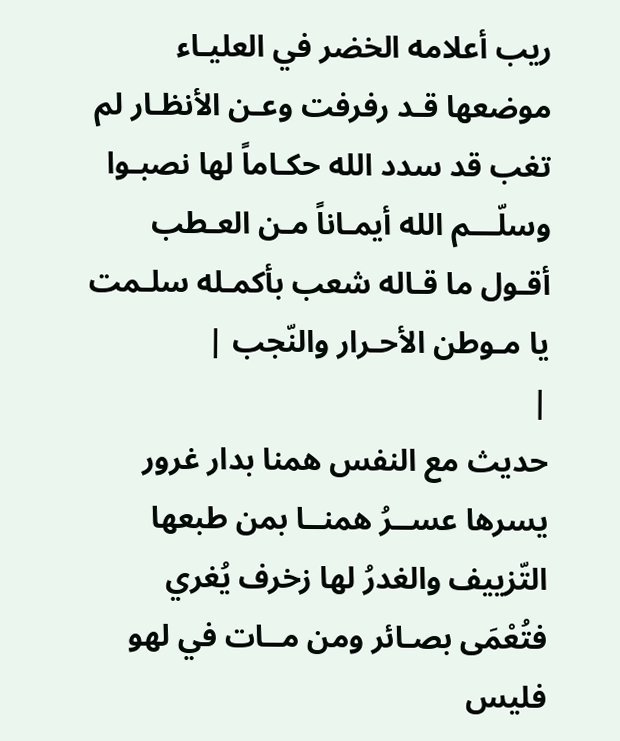ريب أعلامه الخضر في العليـاء موضعها قـد رفرفت وعـن الأنظـار لم تغب قد سدد الله حكـاماً لها نصبـوا وسلّـــم الله أيمـاناً مـن العـطب أقـول ما قـاله شعب بأكمـله سلـمت يا مـوطن الأحـرار والنّجب |
|
حديث مع النفس همنا بدار غرور يسرها عســرُ همنــا بمن طبعها التّزييف والغدرُ لها زخرف يُغري فتُعْمَى بصـائر ومن مــات في لهو فليس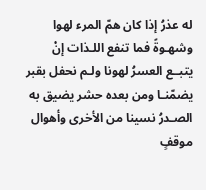له عذرُ إذا كان همّ المرء لهوا وشهـوةً فما تنفع اللـذات إنْ يتبــع العسرُ لهونا ولـم نحفل بقبر يضمّنـا ومن بعده حشر يضيق به الصـدرُ نسينا من الأخرى وأهوال موقفٍ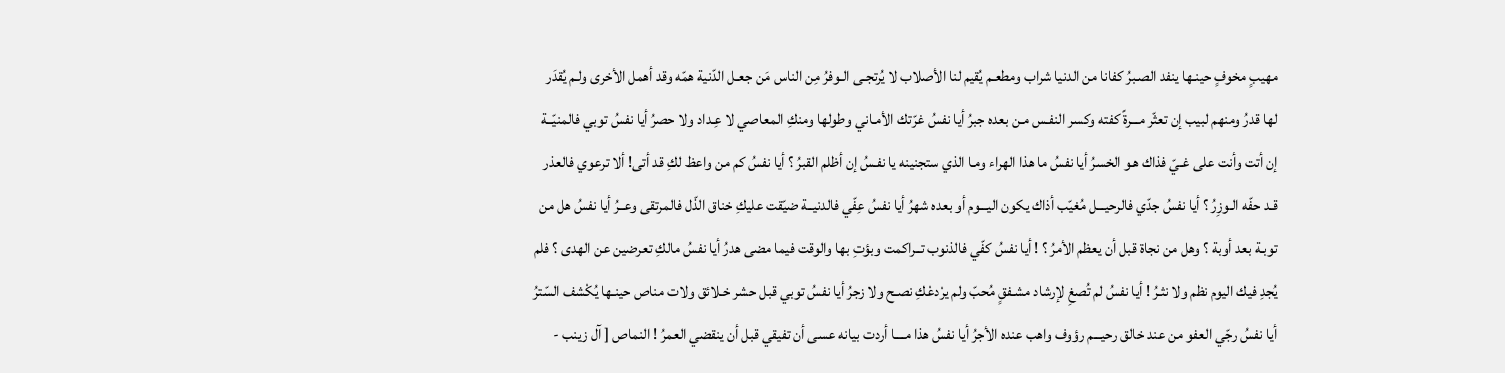مهيبٍ مخوفٍ حينـها ينفد الصـبرُ كفانا من الدنيا شراب ومطعـم يُقيم لنا الأصلاب لا يُرتجـى الـوفرُ مِن الناس مَن جعـل الدّنية همّه وقد أهمل الأخرى ولـم يُقدَر لها قدرُ ومنهم لبيب إن تعثّر مـــرةً كفته وكسر النفـس مـن بعده جبرُ أيا نفسُ غرّتك الأمـاني وطولها ومنكِ المعاصي لا عِـداد ولا حصرُ أيا نفسُ توبي فالمنيّــة إن أتت وأنت على غـيّ فذاك هـو الخسرُ أيا نفسُ ما هذا الهراء ومـا الذي ستجنينه يا نفـسُ إن أظلم القبرُ ؟ أيا نفسُ كم من واعظ لكِ قد أتى! ألا ترعوي فالعذر قـد حفّه الـوزِرُ ؟ أيا نفسُ جدّي فالرحيـــل مُغيّب أذاك يكون اليـــوم أو بعده شهرُ أيا نفسُ عِفّي فالدنيــة ضيّقت عليكِ خناق الذّل فالمرتقى وعــرُ أيا نفسُ هل من توبـة بعد أوبة ؟ وهل من نجاة قبل أن يعظم الأمرُ ؟ ! أيا نفسُ كفّي فالذنوب تــراكمت وبؤتِ بها والوقت فيما مضى هدرُ أيا نفسُ مالكِ تعرضين عن الهدى ؟ فلم يُجدِ فيك اليوم نظم ولا نثـرُ ! أيا نفسُ لم تُصغِ لإرشاد مشـفقٍ مُحبّ ولم يرْدعْكِ نصـح ولا زجرُ أيا نفسُ توبي قبل حشر خـلائق ولات مناص حينـها يُكْشف السّترُ أيا نفسُ رجّي العفو من عند خالق رحيـــم رؤوف واهب عنده الأجرُ أيا نفسُ هذا مــــا أردت بيانه عسى أن تفيقي قبل أن ينقضي العمرُ ! النماص [ آل زينب -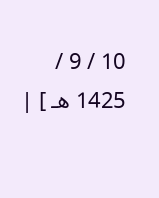10 / 9 / 1425 هـ ] |